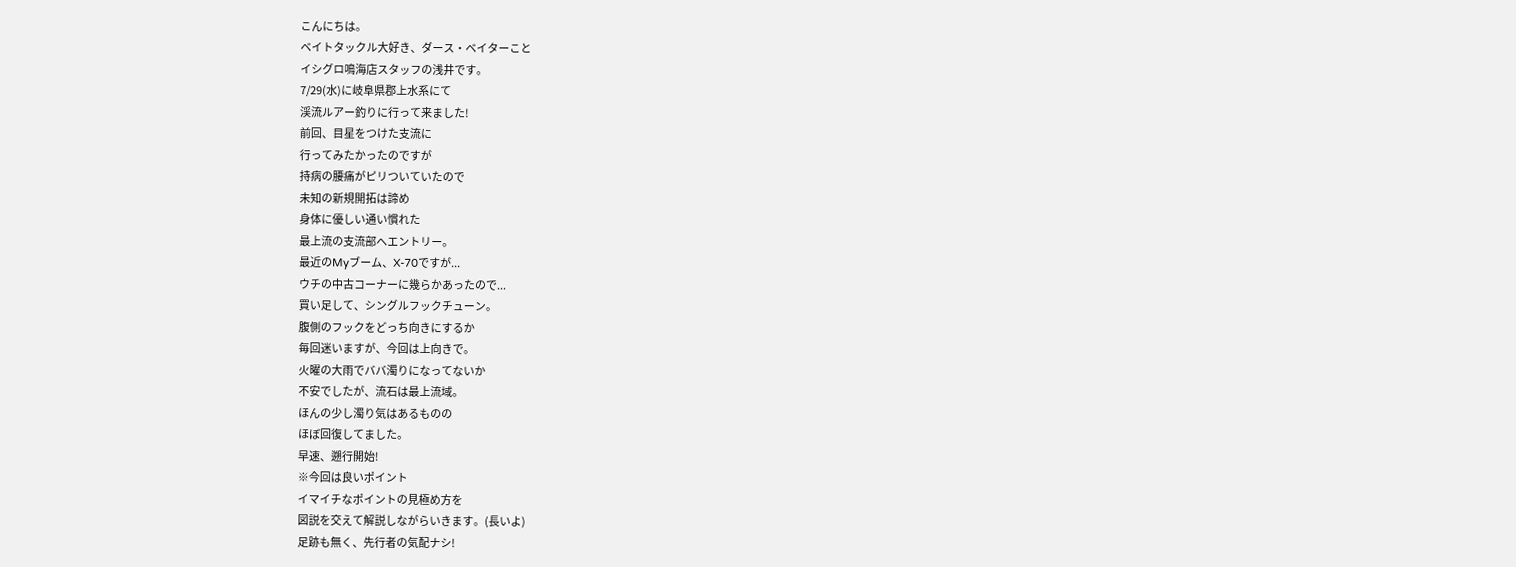こんにちは。
ベイトタックル大好き、ダース・ベイターこと
イシグロ鳴海店スタッフの浅井です。
7/29(水)に岐阜県郡上水系にて
渓流ルアー釣りに行って来ました!
前回、目星をつけた支流に
行ってみたかったのですが
持病の腰痛がピリついていたので
未知の新規開拓は諦め
身体に優しい通い慣れた
最上流の支流部へエントリー。
最近のMyブーム、X-70ですが...
ウチの中古コーナーに幾らかあったので...
買い足して、シングルフックチューン。
腹側のフックをどっち向きにするか
毎回迷いますが、今回は上向きで。
火曜の大雨でババ濁りになってないか
不安でしたが、流石は最上流域。
ほんの少し濁り気はあるものの
ほぼ回復してました。
早速、遡行開始!
※今回は良いポイント
イマイチなポイントの見極め方を
図説を交えて解説しながらいきます。(長いよ)
足跡も無く、先行者の気配ナシ!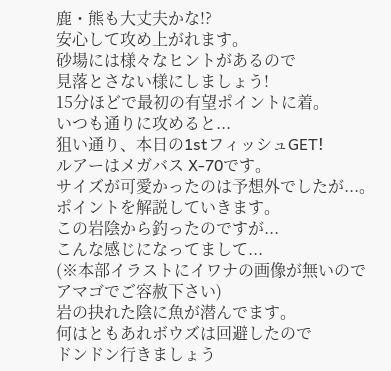鹿・熊も大丈夫かな!?
安心して攻め上がれます。
砂場には様々なヒントがあるので
見落とさない様にしましょう!
15分ほどで最初の有望ポイントに着。
いつも通りに攻めると...
狙い通り、本日の1stフィッシュGET!
ルアーはメガバス X-70です。
サイズが可愛かったのは予想外でしたが...。
ポイントを解説していきます。
この岩陰から釣ったのですが...
こんな感じになってまして...
(※本部イラストにイワナの画像が無いのでアマゴでご容赦下さい)
岩の抉れた陰に魚が潜んでます。
何はともあれボウズは回避したので
ドンドン行きましょう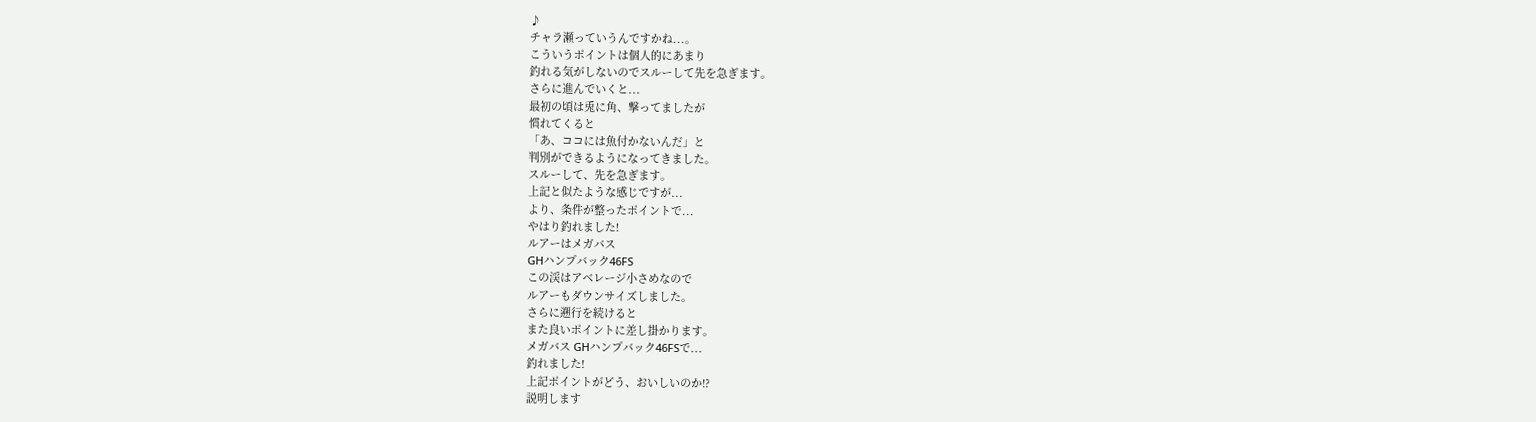♪
チャラ瀬っていうんですかね...。
こういうポイントは個人的にあまり
釣れる気がしないのでスルーして先を急ぎます。
さらに進んでいくと...
最初の頃は兎に角、撃ってましたが
慣れてくると
「あ、ココには魚付かないんだ」と
判別ができるようになってきました。
スルーして、先を急ぎます。
上記と似たような感じですが...
より、条件が整ったポイントで...
やはり釣れました!
ルアーはメガバス
GHハンプバック46FS
この渓はアベレージ小さめなので
ルアーもダウンサイズしました。
さらに遡行を続けると
また良いポイントに差し掛かります。
メガバス GHハンプバック46FSで...
釣れました!
上記ポイントがどう、おいしいのか!?
説明します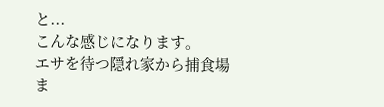と...
こんな感じになります。
エサを待つ隠れ家から捕食場ま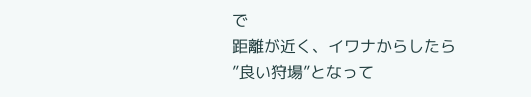で
距離が近く、イワナからしたら
”良い狩場”となって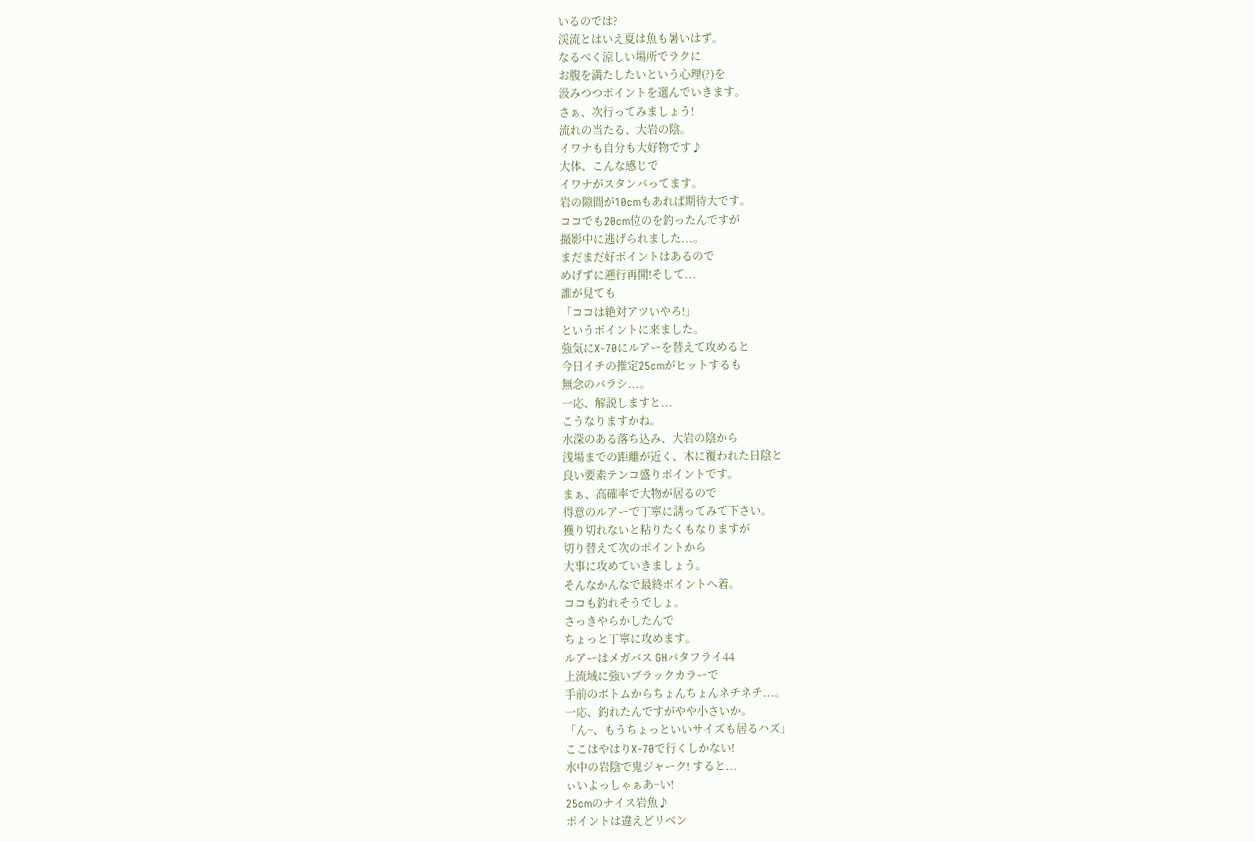いるのでは?
渓流とはいえ夏は魚も暑いはず。
なるべく涼しい場所でラクに
お腹を満たしたいという心理(?)を
汲みつつポイントを選んでいきます。
さぁ、次行ってみましょう!
流れの当たる、大岩の陰。
イワナも自分も大好物です♪
大体、こんな感じで
イワナがスタンバってます。
岩の隙間が10cmもあれば期待大です。
ココでも20cm位のを釣ったんですが
撮影中に逃げられました...。
まだまだ好ポイントはあるので
めげずに遡行再開!そして...
誰が見ても
「ココは絶対アツいやろ!」
というポイントに来ました。
強気にX-70にルアーを替えて攻めると
今日イチの推定25cmがヒットするも
無念のバラシ...。
一応、解説しますと...
こうなりますかね。
水深のある落ち込み、大岩の陰から
浅場までの距離が近く、木に覆われた日陰と
良い要素テンコ盛りポイントです。
まぁ、高確率で大物が居るので
得意のルアーで丁寧に誘ってみて下さい。
獲り切れないと粘りたくもなりますが
切り替えて次のポイントから
大事に攻めていきましょう。
そんなかんなで最終ポイントへ着。
ココも釣れそうでしょ。
さっきやらかしたんで
ちょっと丁寧に攻めます。
ルアーはメガバス GHバタフライ44
上流域に強いブラックカラーで
手前のボトムからちょんちょんネチネチ...。
一応、釣れたんですがやや小さいか。
「ん~、もうちょっといいサイズも居るハズ」
ここはやはりX-70で行くしかない!
水中の岩陰で鬼ジャーク! すると...
ぃいよっしゃぁあ~い!
25cmのナイス岩魚♪
ポイントは違えどリベン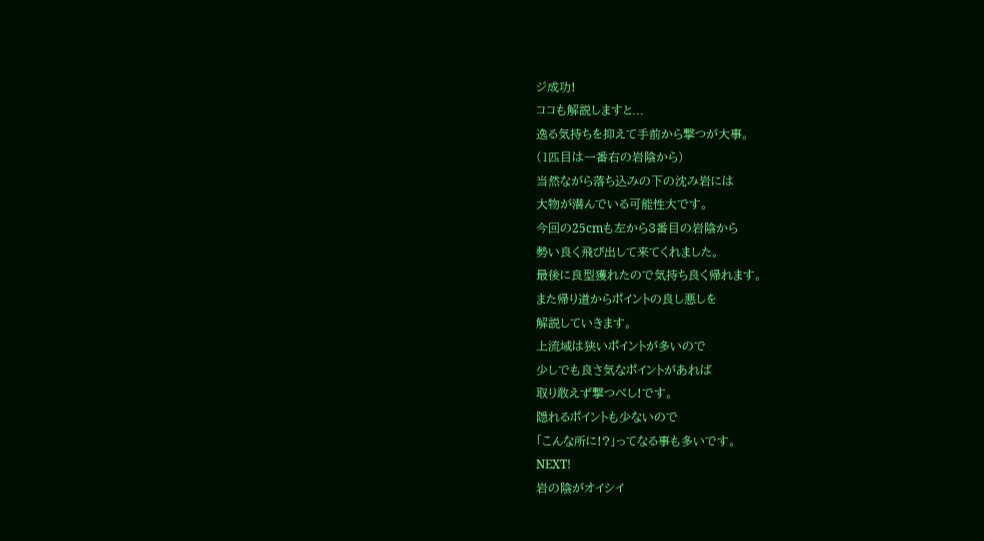ジ成功!
ココも解説しますと...
逸る気持ちを抑えて手前から撃つが大事。
(1匹目は一番右の岩陰から)
当然ながら落ち込みの下の沈み岩には
大物が潜んでいる可能性大です。
今回の25cmも左から3番目の岩陰から
勢い良く飛び出して来てくれました。
最後に良型獲れたので気持ち良く帰れます。
また帰り道からポイントの良し悪しを
解説していきます。
上流域は狭いポイントが多いので
少しでも良さ気なポイントがあれば
取り敢えず撃つべし!です。
隠れるポイントも少ないので
「こんな所に!?」ってなる事も多いです。
NEXT!
岩の陰がオイシイ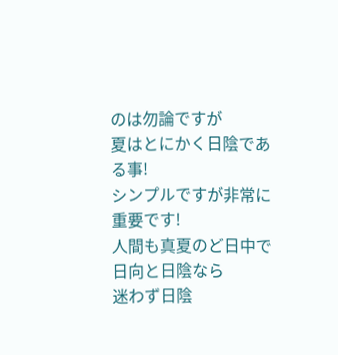のは勿論ですが
夏はとにかく日陰である事!
シンプルですが非常に重要です!
人間も真夏のど日中で日向と日陰なら
迷わず日陰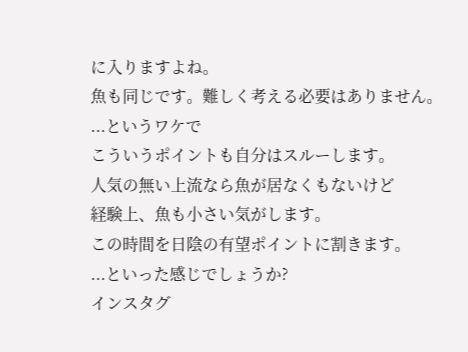に入りますよね。
魚も同じです。難しく考える必要はありません。
...というワケで
こういうポイントも自分はスルーします。
人気の無い上流なら魚が居なくもないけど
経験上、魚も小さい気がします。
この時間を日陰の有望ポイントに割きます。
...といった感じでしょうか?
インスタグ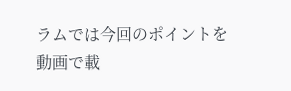ラムでは今回のポイントを
動画で載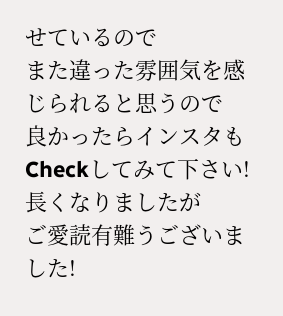せているので
また違った雰囲気を感じられると思うので
良かったらインスタもCheckしてみて下さい!
長くなりましたが
ご愛読有難うございました!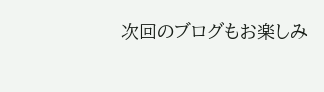次回のブログもお楽しみ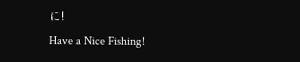に!
Have a Nice Fishing!